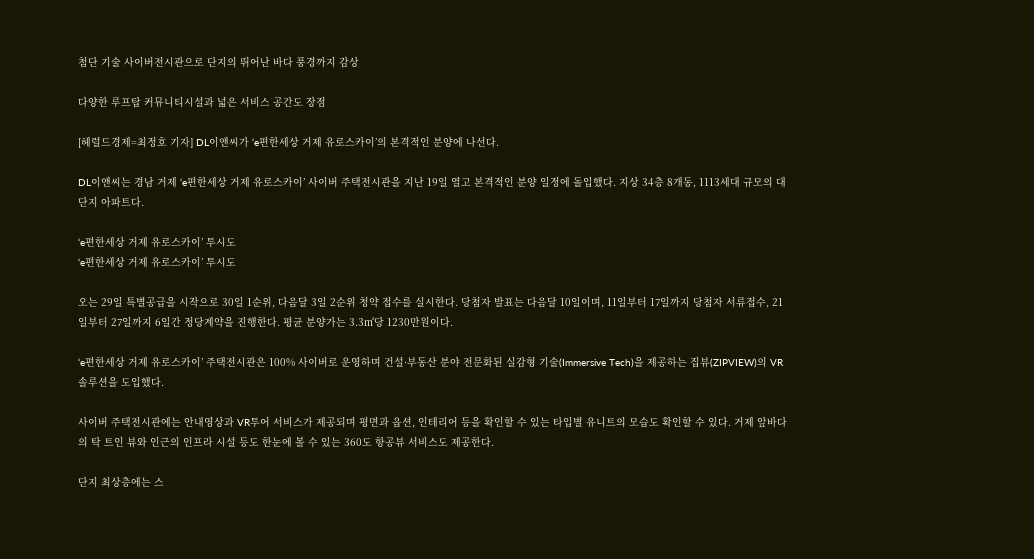첨단 기술 사이버전시관으로 단지의 뛰어난 바다 풍경까지 감상

다양한 루프탑 커뮤니티시설과 넓은 서비스 공간도 장점

[헤럴드경제=최정호 기자] DL이앤씨가 ‘e편한세상 거제 유로스카이’의 본격적인 분양에 나선다.

DL이앤씨는 경남 거제 ‘e편한세상 거제 유로스카이’ 사이버 주택전시관을 지난 19일 열고 본격적인 분양 일정에 돌입했다. 지상 34층 8개동, 1113세대 규모의 대단지 아파트다.

‘e편한세상 거제 유로스카이’ 투시도
‘e편한세상 거제 유로스카이’ 투시도

오는 29일 특별공급을 시작으로 30일 1순위, 다음달 3일 2순위 청약 접수를 실시한다. 당첨자 발표는 다음달 10일이며, 11일부터 17일까지 당첨자 서류접수, 21일부터 27일까지 6일간 정당계약을 진행한다. 평균 분양가는 3.3㎡당 1230만원이다.

‘e편한세상 거제 유로스카이’ 주택전시관은 100% 사이버로 운영하며 건설·부동산 분야 전문화된 실감형 기술(Immersive Tech)을 제공하는 집뷰(ZIPVIEW)의 VR 솔루션을 도입했다.

사이버 주택전시관에는 안내영상과 VR투어 서비스가 제공되며 평면과 옵션, 인테리어 등을 확인할 수 있는 타입별 유니트의 모습도 확인할 수 있다. 거제 앞바다의 탁 트인 뷰와 인근의 인프라 시설 등도 한눈에 볼 수 있는 360도 항공뷰 서비스도 제공한다.

단지 최상층에는 스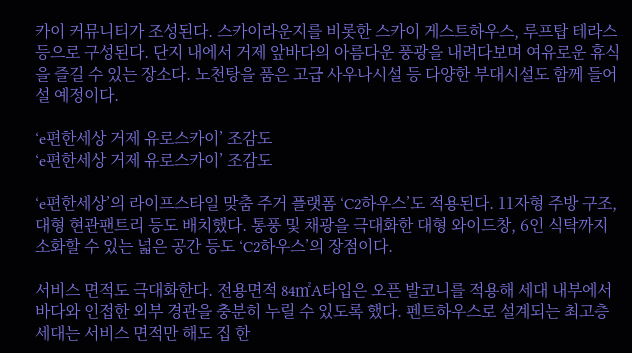카이 커뮤니티가 조성된다. 스카이라운지를 비롯한 스카이 게스트하우스, 루프탑 테라스 등으로 구성된다. 단지 내에서 거제 앞바다의 아름다운 풍광을 내려다보며 여유로운 휴식을 즐길 수 있는 장소다. 노천탕을 품은 고급 사우나시설 등 다양한 부대시설도 함께 들어설 예정이다.

‘e편한세상 거제 유로스카이’ 조감도
‘e편한세상 거제 유로스카이’ 조감도

‘e편한세상’의 라이프스타일 맞춤 주거 플랫폼 ‘C2하우스’도 적용된다. 11자형 주방 구조, 대형 현관팬트리 등도 배치했다. 통풍 및 채광을 극대화한 대형 와이드창, 6인 식탁까지 소화할 수 있는 넓은 공간 등도 ‘C2하우스’의 장점이다.

서비스 면적도 극대화한다. 전용면적 84㎡A타입은 오픈 발코니를 적용해 세대 내부에서 바다와 인접한 외부 경관을 충분히 누릴 수 있도록 했다. 펜트하우스로 설계되는 최고층 세대는 서비스 면적만 해도 집 한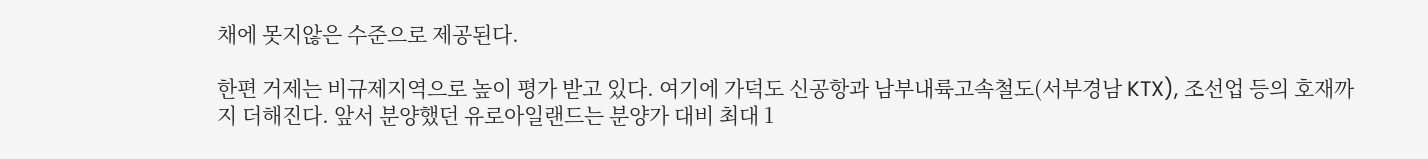채에 못지않은 수준으로 제공된다.

한편 거제는 비규제지역으로 높이 평가 받고 있다. 여기에 가덕도 신공항과 남부내륙고속철도(서부경남 KTX), 조선업 등의 호재까지 더해진다. 앞서 분양했던 유로아일랜드는 분양가 대비 최대 1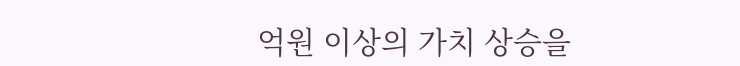억원 이상의 가치 상승을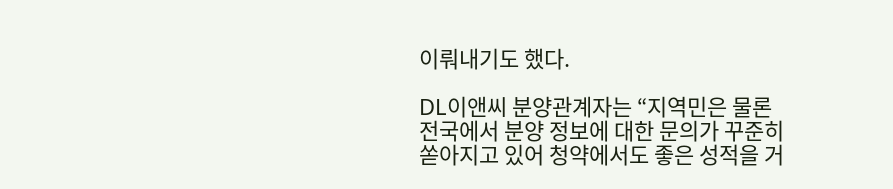이뤄내기도 했다.

DL이앤씨 분양관계자는 “지역민은 물론 전국에서 분양 정보에 대한 문의가 꾸준히 쏟아지고 있어 청약에서도 좋은 성적을 거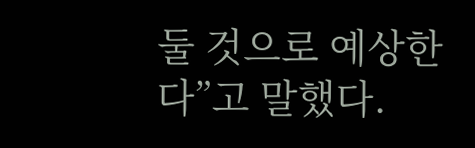둘 것으로 예상한다”고 말했다.